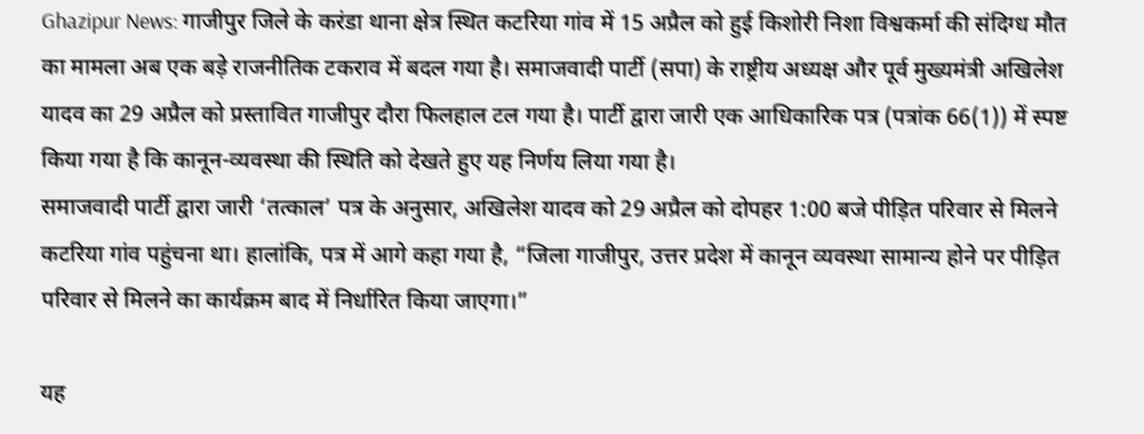Ghazipur News: गाजीपुर जिले के करंडा थाना क्षेत्र स्थित कटरिया गांव में 15 अप्रैल को हुई किशोरी निशा विश्वकर्मा की संदिग्ध मौत का मामला अब एक बड़े राजनीतिक टकराव में बदल गया है। समाजवादी पार्टी (सपा) के राष्ट्रीय अध्यक्ष और पूर्व मुख्यमंत्री अखिलेश यादव का 29 अप्रैल को प्रस्तावित गाजीपुर दौरा फिलहाल टल गया है। पार्टी द्वारा जारी एक आधिकारिक पत्र (पत्रांक 66(1)) में स्पष्ट किया गया है कि कानून-व्यवस्था की स्थिति को देखते हुए यह निर्णय लिया गया है।
समाजवादी पार्टी द्वारा जारी ‘तत्काल’ पत्र के अनुसार, अखिलेश यादव को 29 अप्रैल को दोपहर 1:00 बजे पीड़ित परिवार से मिलने कटरिया गांव पहुंचना था। हालांकि, पत्र में आगे कहा गया है, “जिला गाजीपुर, उत्तर प्रदेश में कानून व्यवस्था सामान्य होने पर पीड़ित परिवार से मिलने का कार्यक्रम बाद में निर्धारित किया जाएगा।”

यह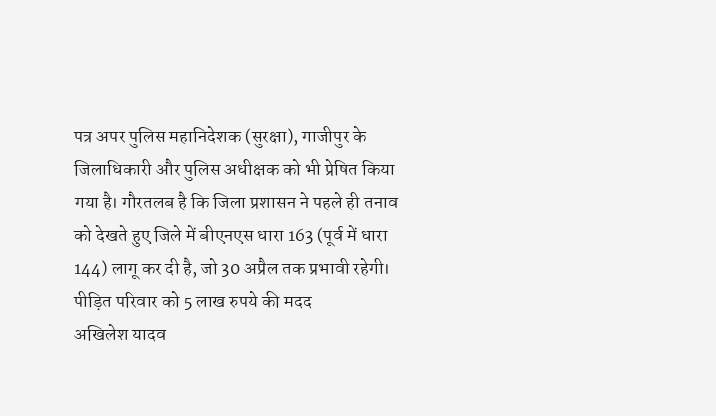पत्र अपर पुलिस महानिदेशक (सुरक्षा), गाजीपुर के जिलाधिकारी और पुलिस अधीक्षक को भी प्रेषित किया गया है। गौरतलब है कि जिला प्रशासन ने पहले ही तनाव को देखते हुए जिले में बीएनएस धारा 163 (पूर्व में धारा 144) लागू कर दी है, जो 30 अप्रैल तक प्रभावी रहेगी।
पीड़ित परिवार को 5 लाख रुपये की मदद
अखिलेश यादव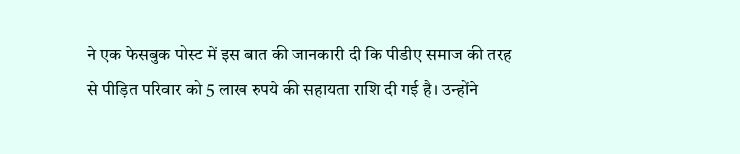ने एक फेसबुक पोस्ट में इस बात की जानकारी दी कि पीडीए समाज की तरह से पीड़ित परिवार को 5 लाख रुपये की सहायता राशि दी गई है। उन्होंने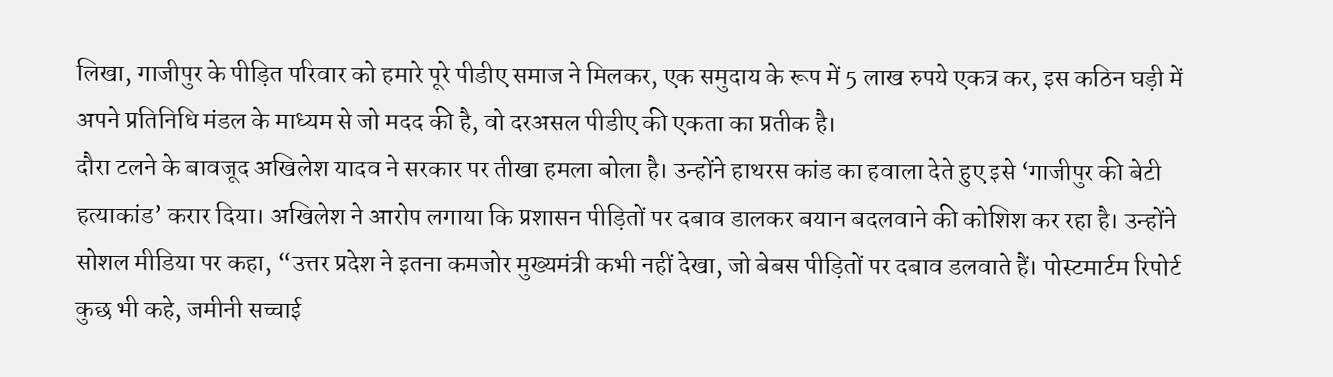लिखा, गाजीपुर के पीड़ित परिवार को हमारे पूरे पीडीए समाज ने मिलकर, एक समुदाय के रूप में 5 लाख रुपये एकत्र कर, इस कठिन घड़ी में अपने प्रतिनिधि मंडल के माध्यम से जो मदद की है, वो दरअसल पीडीए की एकता का प्रतीक है।
दौरा टलने के बावजूद अखिलेश यादव ने सरकार पर तीखा हमला बोला है। उन्होंने हाथरस कांड का हवाला देते हुए इसे ‘गाजीपुर की बेटी हत्याकांड’ करार दिया। अखिलेश ने आरोप लगाया कि प्रशासन पीड़ितों पर दबाव डालकर बयान बदलवाने की कोशिश कर रहा है। उन्होंने सोशल मीडिया पर कहा, “उत्तर प्रदेश ने इतना कमजोर मुख्यमंत्री कभी नहीं देखा, जो बेबस पीड़ितों पर दबाव डलवाते हैं। पोस्टमार्टम रिपोर्ट कुछ भी कहे, जमीनी सच्चाई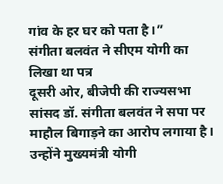गांव के हर घर को पता है।”
संगीता बलवंत ने सीएम योगी का लिखा था पत्र
दूसरी ओर, बीजेपी की राज्यसभा सांसद डॉ. संगीता बलवंत ने सपा पर माहौल बिगाड़ने का आरोप लगाया है। उन्होंने मुख्यमंत्री योगी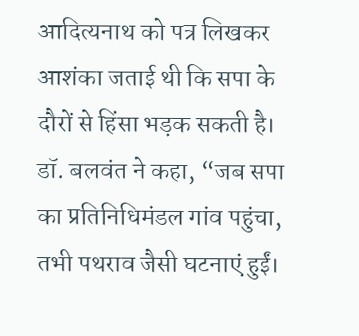आदित्यनाथ को पत्र लिखकर आशंका जताई थी कि सपा के दौरों से हिंसा भड़क सकती है। डॉ. बलवंत ने कहा, “जब सपा का प्रतिनिधिमंडल गांव पहुंचा, तभी पथराव जैसी घटनाएं हुईं।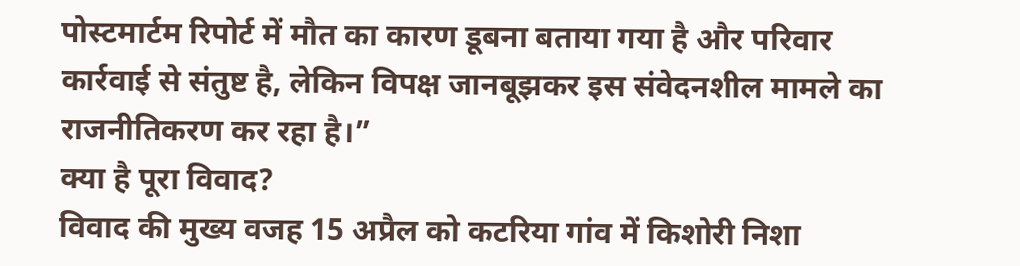पोस्टमार्टम रिपोर्ट में मौत का कारण डूबना बताया गया है और परिवार कार्रवाई से संतुष्ट है, लेकिन विपक्ष जानबूझकर इस संवेदनशील मामले का राजनीतिकरण कर रहा है।”
क्या है पूरा विवाद?
विवाद की मुख्य वजह 15 अप्रैल को कटरिया गांव में किशोरी निशा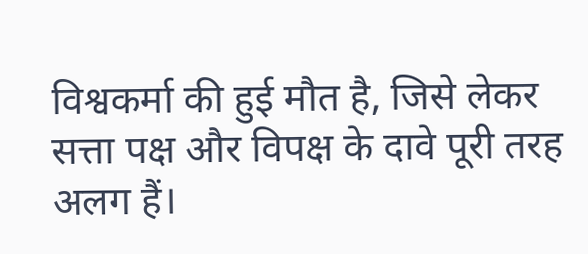विश्वकर्मा की हुई मौत है, जिसे लेकर सत्ता पक्ष और विपक्ष के दावे पूरी तरह अलग हैं।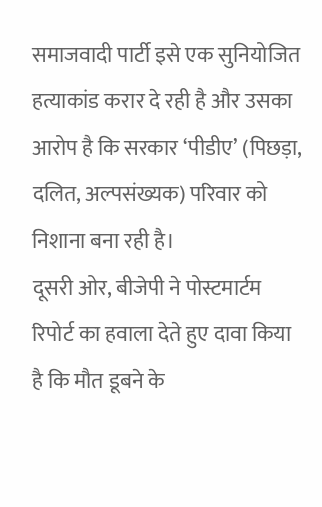समाजवादी पार्टी इसे एक सुनियोजित हत्याकांड करार दे रही है और उसका आरोप है कि सरकार ‘पीडीए’ (पिछड़ा, दलित, अल्पसंख्यक) परिवार को निशाना बना रही है।
दूसरी ओर, बीजेपी ने पोस्टमार्टम रिपोर्ट का हवाला देते हुए दावा किया है कि मौत डूबने के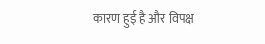कारण हुई है और विपक्ष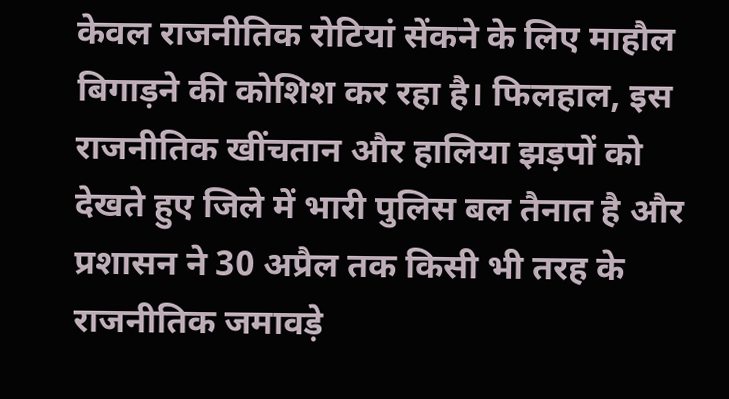केवल राजनीतिक रोटियां सेंकने के लिए माहौल बिगाड़ने की कोशिश कर रहा है। फिलहाल, इस राजनीतिक खींचतान और हालिया झड़पों को देखते हुए जिले में भारी पुलिस बल तैनात है और प्रशासन ने 30 अप्रैल तक किसी भी तरह के राजनीतिक जमावड़े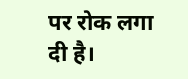पर रोक लगा दी है।